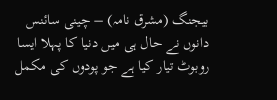بیجنگ (مشرق نامہ) – چینی سائنس دانوں نے حال ہی میں دنیا کا پہلا ایسا روبوٹ تیار کیا ہے جو پودوں کی مکمل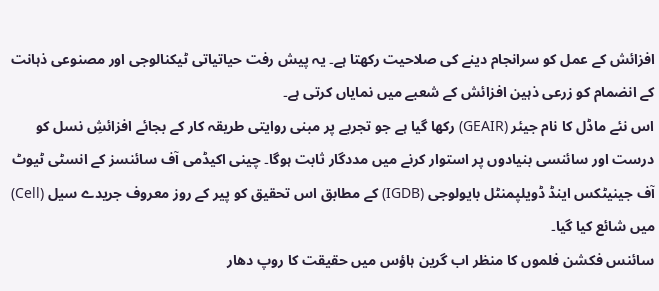افزائش کے عمل کو سرانجام دینے کی صلاحیت رکھتا ہے۔ یہ پیش رفت حیاتیاتی ٹیکنالوجی اور مصنوعی ذہانت کے انضمام کو زرعی ذہین افزائش کے شعبے میں نمایاں کرتی ہے۔
اس نئے ماڈل کا نام جیئر (GEAIR) رکھا گیا ہے جو تجربے پر مبنی روایتی طریقہ کار کے بجائے افزائشِ نسل کو درست اور سائنسی بنیادوں پر استوار کرنے میں مددگار ثابت ہوگا۔ چینی اکیڈمی آف سائنسز کے انسٹی ٹیوٹ آف جینیٹکس اینڈ ڈویلپمنٹل بایولوجی (IGDB) کے مطابق اس تحقیق کو پیر کے روز معروف جریدے سیل (Cell) میں شائع کیا گیا۔
سائنس فکشن فلموں کا منظر اب گرین ہاؤس میں حقیقت کا روپ دھار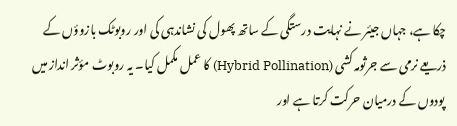چکا ہے، جہاں جیئر نے نہایت درستگی کے ساتھ پھول کی نشاندہی کی اور روبوٹک بازوؤں کے ذریعے نرمی سے جرثومہ کشی (Hybrid Pollination) کا عمل مکمل کیا۔ یہ روبوٹ مؤثر انداز میں پودوں کے درمیان حرکت کرتا ہے اور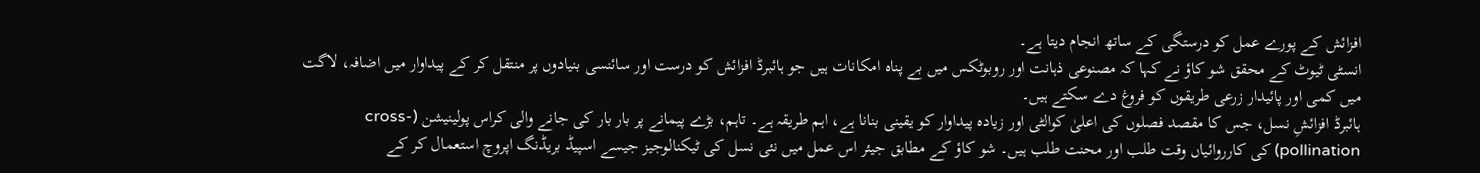افزائش کے پورے عمل کو درستگی کے ساتھ انجام دیتا ہے۔
انسٹی ٹیوٹ کے محقق شو کاؤ نے کہا کہ مصنوعی ذہانت اور روبوٹکس میں بے پناہ امکانات ہیں جو ہائبرڈ افزائش کو درست اور سائنسی بنیادوں پر منتقل کر کے پیداوار میں اضافہ، لاگت میں کمی اور پائیدار زرعی طریقوں کو فروغ دے سکتے ہیں۔
ہائبرڈ افزائشِ نسل، جس کا مقصد فصلوں کی اعلیٰ کوالٹی اور زیادہ پیداوار کو یقینی بنانا ہے، اہم طریقہ ہے۔ تاہم، بڑے پیمانے پر بار بار کی جانے والی کراس پولینیشن (cross-pollination) کی کارروائیاں وقت طلب اور محنت طلب ہیں۔ شو کاؤ کے مطابق جیئر اس عمل میں نئی نسل کی ٹیکنالوجیز جیسے اسپیڈ بریڈنگ اپروچ استعمال کر کے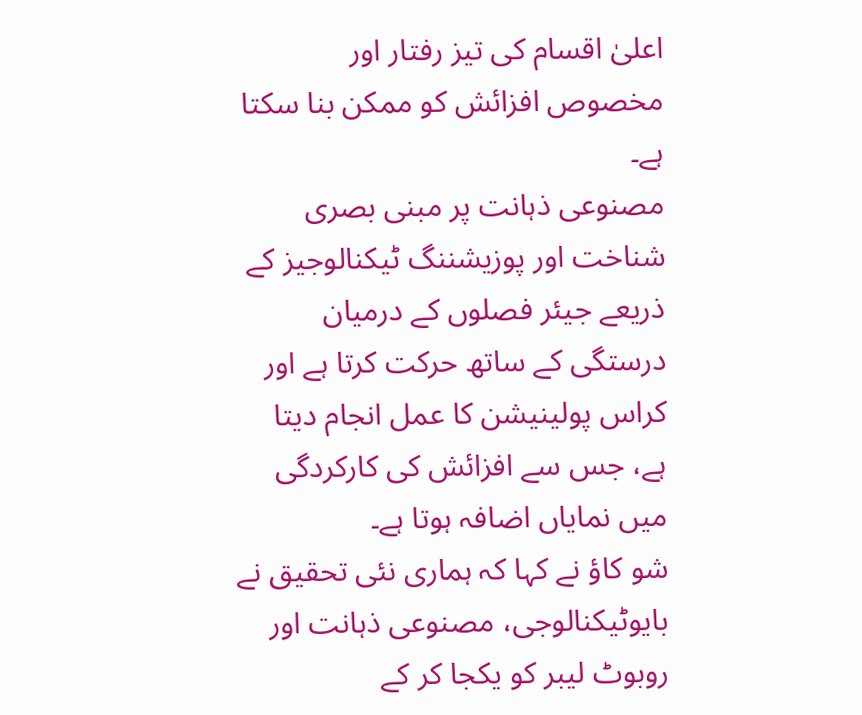اعلیٰ اقسام کی تیز رفتار اور مخصوص افزائش کو ممکن بنا سکتا ہے۔
مصنوعی ذہانت پر مبنی بصری شناخت اور پوزیشننگ ٹیکنالوجیز کے ذریعے جیئر فصلوں کے درمیان درستگی کے ساتھ حرکت کرتا ہے اور کراس پولینیشن کا عمل انجام دیتا ہے، جس سے افزائش کی کارکردگی میں نمایاں اضافہ ہوتا ہے۔
شو کاؤ نے کہا کہ ہماری نئی تحقیق نے بایوٹیکنالوجی، مصنوعی ذہانت اور روبوٹ لیبر کو یکجا کر کے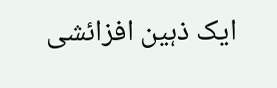ایک ذہین افزائشی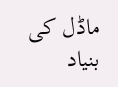ماڈل کی بنیاد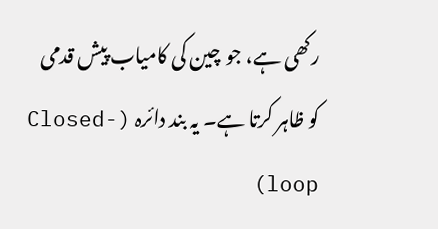رکھی ہے، جو چین کی کامیاب پیش قدمی کو ظاہر کرتا ہے۔ یہ بند دائرہ (Closed-loop)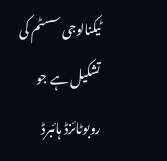ٹیکنالوجی سسٹم کی تشکیل ہے جو روبوٹائزڈ ہائبرڈ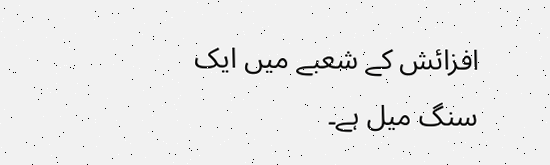افزائش کے شعبے میں ایک سنگ میل ہے۔